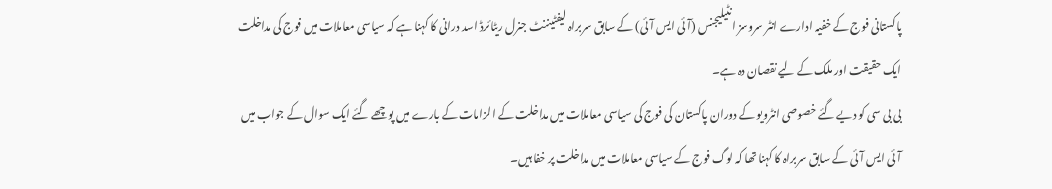پاکستانی فوج کے خفیہ ادارے انٹر سروسز انٹیلیجنس (آئی ایس آئی) کے سابق سربراہ لیفٹیننٹ جنرل ریٹائرڈ اسد درانی کا کہنا ہے کہ سیاسی معاملات میں فوج کی مداخلت ایک حقیقت اور ملک کے لیے نقصان دہ ہے۔
بی بی سی کو دیے گئے خصوصی انٹرویو کے دوران پاکستان کی فوج کی سیاسی معاملات میں مداخلت کے الزامات کے بارے میں پوچھے گئے ایک سوال کے جواب میں آئی ایس آئی کے سابق سربراہ کا کہنا تھا کہ لوگ فوج کے سیاسی معاملات میں مداخلت پر خفا ہیں۔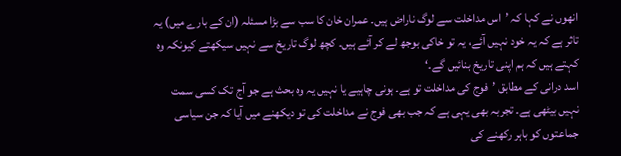انھوں نے کہا کہ ’اس مداخلت سے لوگ ناراض ہیں۔ عمران خان کا سب سے بڑا مسئلہ (ان کے بارے میں) یہ تاثر ہے کہ یہ خود نہیں آئے، یہ تو خاکی بوجھ لے کر آئے ہیں۔ کچھ لوگ تاریخ سے نہیں سیکھتے کیونکہ وہ کہتے ہیں کہ ہم اپنی تاریخ بنائیں گے۔‘
اسد درانی کے مطابق ’فوج کی مداخلت تو ہے۔ ہونی چاہیے یا نہیں یہ وہ بحث ہے جو آج تک کسی سمت نہیں بیٹھی ہے۔ تجربہ بھی یہی ہے کہ جب بھی فوج نے مداخلت کی تو دیکھنے میں آیا کہ جن سیاسی جماعتوں کو باہر رکھنے کی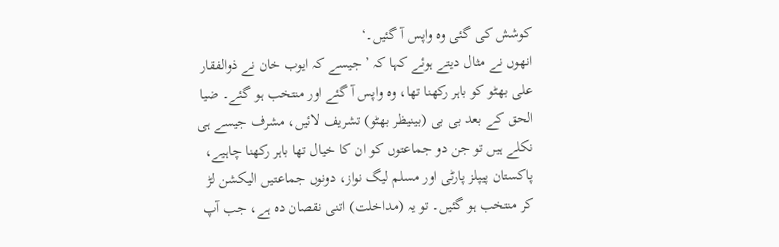کوشش کی گئی وہ واپس آ گئیں۔‘
انھوں نے مثال دیتے ہوئے کہا کہ ’جیسے کہ ایوب خان نے ذوالفقار علی بھٹو کو باہر رکھنا تھا، وہ واپس آ گئے اور منتخب ہو گئے۔ ضیا الحق کے بعد بی بی (بینیظر بھٹو) تشریف لائیں، مشرف جیسے ہی نکلے ہیں تو جن دو جماعتوں کو ان کا خیال تھا باہر رکھنا چاہیے، پاکستان پیپلز پارٹی اور مسلم لیگ نواز، دونوں جماعتیں الیکشن لڑ کر منتخب ہو گئیں۔ تو یہ (مداخلت) اتنی نقصان دہ ہے، جب آپ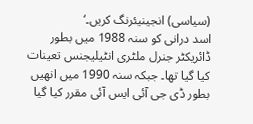(سیاسی) انجینیئرنگ کریں۔‘
اسد درانی کو سنہ 1988 میں بطور ڈائریکٹر جنرل ملٹری انٹیلیجنس تعینات کیا گیا تھا۔ جبکہ سنہ 1990 میں انھیں بطور ڈی جی آئی ایس آئی مقرر کیا گیا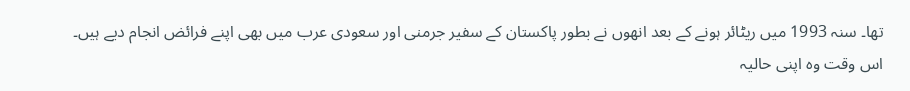تھا۔ سنہ 1993 میں ریٹائر ہونے کے بعد انھوں نے بطور پاکستان کے سفیر جرمنی اور سعودی عرب میں بھی اپنے فرائض انجام دیے ہیں۔
اس وقت وہ اپنی حالیہ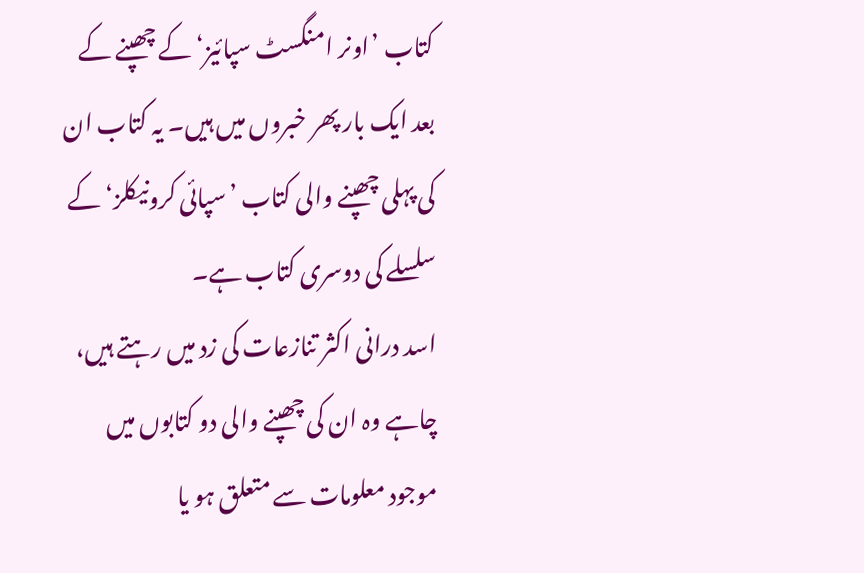کتاب ’اونر امنگسٹ سپائیز‘ کے چھپنے کے بعد ایک بار پھر خبروں میں ہیں۔ یہ کتاب ان کی پہلی چھپنے والی کتاب ’سپائی کرونیکلز‘ کے سلسلے کی دوسری کتاب ہے۔
اسد درانی اکثر تنازعات کی زد میں رہتے ہیں، چاہے وہ ان کی چھپنے والی دو کتابوں میں موجود معلومات سے متعلق ہو یا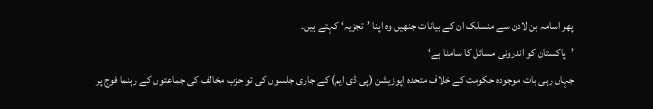پھر اسامہ بن لادن سے منسلک ان کے بیانات جنھیں وہ اپنا ’تجزیہ‘ کہتے ہیں۔
’پاکستان کو اندرونی مسائل کا سامنا ہے‘
جہاں رہی بات موجودہ حکومت کے خلاف متحدہ اپوزیشن (پی ڈی ایم) کے جاری جلسوں کی تو حزب مخالف کی جماعتوں کے رہنما فوج پر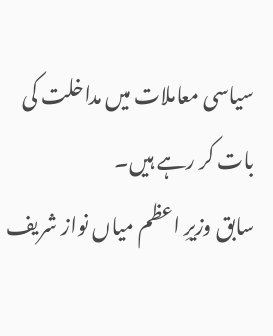سیاسی معاملات میں مداخلت کی بات کر رہے ہیں۔
سابق وزیرِ اعظم میاں نواز شریف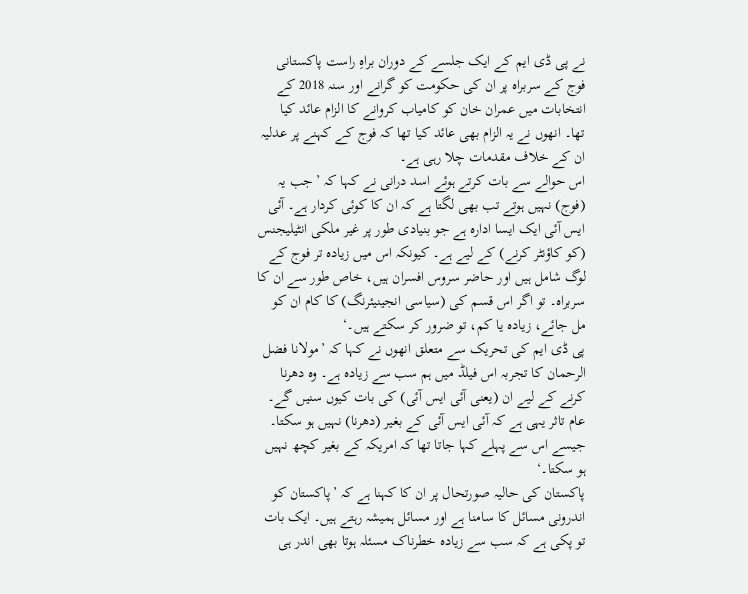نے پی ڈی ایم کے ایک جلسے کے دوران براہِ راست پاکستانی فوج کے سربراہ پر ان کی حکومت کو گرانے اور سنہ 2018 کے انتخابات میں عمران خان کو کامیاب کروانے کا الزام عائد کیا تھا۔ انھوں نے یہ الزام بھی عائد کیا تھا کہ فوج کے کہنے پر عدلیہ ان کے خلاف مقدمات چلا رہی ہے۔
اس حوالے سے بات کرتے ہوئے اسد درانی نے کہا کہ ’جب یہ (فوج) نہیں ہوتے تب بھی لگتا ہے کہ ان کا کوئی کردار ہے۔ آئی ایس آئی ایک ایسا ادارہ ہے جو بنیادی طور پر غیر ملکی انٹیلیجنس (کو کاؤنٹر کرنے) کے لیے ہے۔ کیونکہ اس میں زیادہ تر فوج کے لوگ شامل ہیں اور حاضر سروس افسران ہیں، خاص طور سے ان کا سربراہ۔ تو اگر اس قسم کی (سیاسی انجینیئرنگ) کا کام ان کو مل جائے، زیادہ یا کم، تو ضرور کر سکتے ہیں۔‘
پی ڈی ایم کی تحریک سے متعلق انھوں نے کہا کہ ’مولانا فضل الرحمان کا تجربہ اس فیلڈ میں ہم سب سے زیادہ ہے۔ وہ دھرنا کرنے کے لیے ان (یعنی آئی ایس آئی) کی بات کیوں سنیں گے۔ عام تاثر یہی ہے کہ آئی ایس آئی کے بغیر (دھرنا) نہیں ہو سکتا۔ جیسے اس سے پہلے کہا جاتا تھا کہ امریکہ کے بغیر کچھ نہیں ہو سکتا۔‘
پاکستان کی حالیہ صورتحال پر ان کا کہنا ہے کہ ’پاکستان کو اندرونی مسائل کا سامنا ہے اور مسائل ہمیشہ رہتے ہیں۔ ایک بات تو پکی ہے کہ سب سے زیادہ خطرناک مسئلہ ہوتا بھی اندر ہی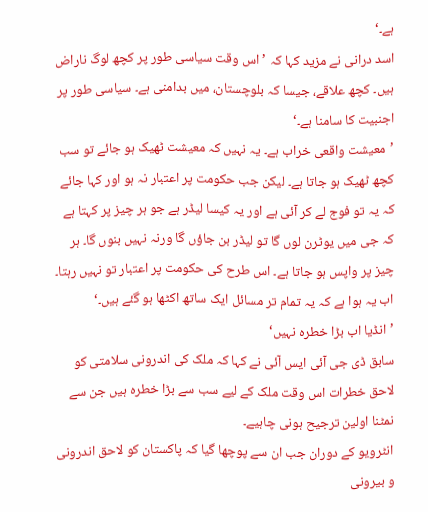ہے۔‘
اسد درانی نے مزید کہا کہ ’اس وقت سیاسی طور پر کچھ لوگ ناراض ہیں۔ کچھ علاقے، جیسا کہ بلوچستان، میں بدامنی ہے۔ سیاسی طور پر اجنبیت کا سامنا ہے۔‘
’معیشت واقعی خراب ہے۔ یہ نہیں کہ معیشت ٹھیک ہو جائے تو سب کچھ ٹھیک ہو جاتا ہے۔ لیکن جب حکومت پر اعتبار نہ ہو اور کہا جائے کہ یہ تو فوج لے کر آئی ہے اور یہ کیسا لیڈر ہے جو ہر چیز پر کہتا ہے کہ جی میں یوٹرن لوں گا تو لیڈر بن جاؤں گا ورنہ نہیں بنوں گا۔ ہر چیز پر واپس ہو جاتا ہے۔ اس طرح کی حکومت پر اعتبار تو نہیں رہتا۔ اب یہ ہوا ہے کہ یہ تمام تر مسائل ایک ساتھ اکٹھا ہو گئے ہیں۔‘
’انڈیا اب بڑا خطرہ نہیں‘
سابق ڈی جی آئی ایس آئی نے کہا کہ ملک کی اندرونی سلامتی کو لاحق خطرات اس وقت ملک کے لیے سب سے بڑا خطرہ ہیں جن سے نمٹنا اولین ترجیح ہونی چاہیے۔
انٹرویو کے دوران جب ان سے پوچھا گیا کہ پاکستان کو لاحق اندرونی و بیرونی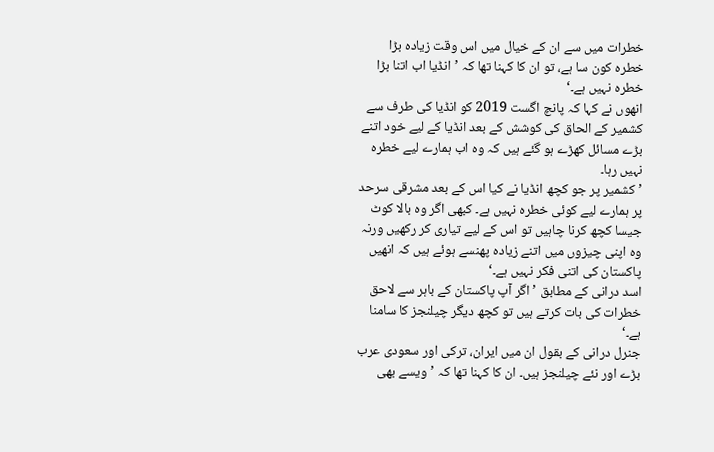خطرات میں سے ان کے خیال میں اس وقت زیادہ بڑا خطرہ کون سا ہے، تو ان کا کہنا تھا کہ ’انڈیا اب اتنا بڑا خطرہ نہیں ہے۔‘
انھوں نے کہا کہ پانچ اگست 2019 کو انڈیا کی طرف سے کشمیر کے الحاق کی کوشش کے بعد انڈیا کے لیے خود اتنے بڑے مسائل کھڑے ہو گئے ہیں کہ وہ اب ہمارے لیے خطرہ نہیں رہا۔
’کشمیر پر جو کچھ انڈیا نے کیا اس کے بعد مشرقی سرحد پر ہمارے لیے کوئی خطرہ نہیں ہے۔ کبھی اگر وہ بالا کوٹ جیسا کچھ کرنا چاہیں تو اس کے لیے تیاری کر رکھیں ورنہ وہ اپنی چیزوں میں اتنے زیادہ پھنسے ہوئے ہیں کہ انھیں پاکستان کی اتنی فکر نہیں ہے۔‘
اسد درانی کے مطابق ’اگر آپ پاکستان کے باہر سے لاحق خطرات کی بات کرتے ہیں تو کچھ دیگر چیلنجز کا سامنا ہے۔‘
جنرل درانی کے بقول ان میں ایران، ترکی اور سعودی عرب بڑے اور نئے چیلنجز ہیں۔ ان کا کہنا تھا کہ ’ویسے بھی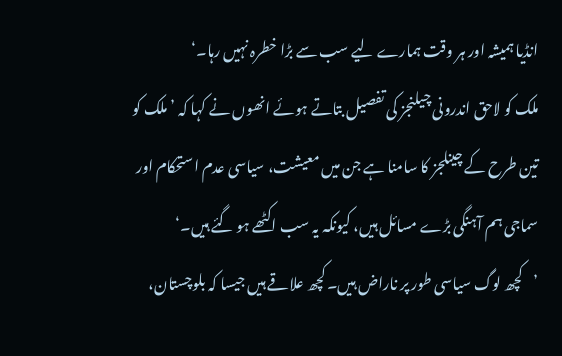انڈیا ہمیشہ اور ہر وقت ہمارے لیے سب سے بڑا خطرہ نہیں رہا۔‘
ملک کو لاحق اندرونی چیلنجز کی تفصیل بتاتے ہوئے انھوں نے کہا کہ ’ملک کو تین طرح کے چینلجز کا سامنا ہے جن میں معیشت، سیاسی عدم استحکام اور سماجی ہم آہنگی بڑے مسائل ہیں، کیونکہ یہ سب اکٹھے ہو گئے ہیں۔‘
’کچھ لوگ سیاسی طور پر ناراض ہیں۔ کچھ علاقے ہیں جیسا کہ بلوچستان،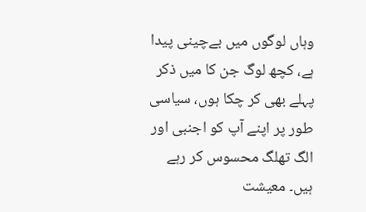وہاں لوگوں میں بےچینی پیدا ہے، کچھ لوگ جن کا میں ذکر پہلے بھی کر چکا ہوں، سیاسی طور پر اپنے آپ کو اجنبی اور الگ تھلگ محسوس کر رہے ہیں۔ معیشت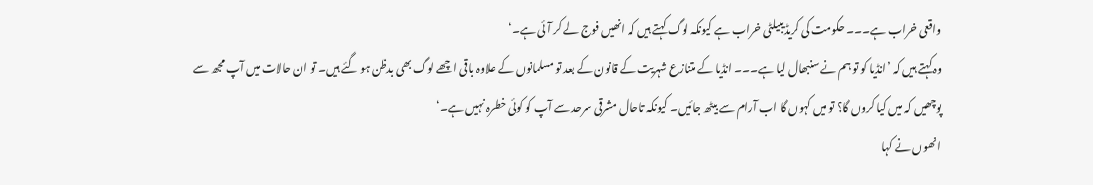واقعی خراب ہے۔۔۔ حکومت کی کریڈیبیلٹی خراب ہے کیونکہ لوگ کہتے ہیں کہ انھیں فوج لے کر آئی ہے۔‘
وہ کہتے ہیں کہ ’انڈیا کو تو ہم نے سنبھال لیا ہے۔۔۔ انڈیا کے متنازع شہریت کے قانون کے بعد تو مسلمانوں کے علاوہ باقی اچھے لوگ بھی بدظن ہو گئے ہیں۔ تو ان حالات میں آپ مجھ سے پوچھیں کہ میں کیا کروں گا؟ تو میں کہوں گا اب آرام سے بیٹھ جائیں۔ کیونکہ تاحال مشرقی سرحد سے آپ کو کوئی خطرہ نہیں ہے۔‘
انھوں نے کہا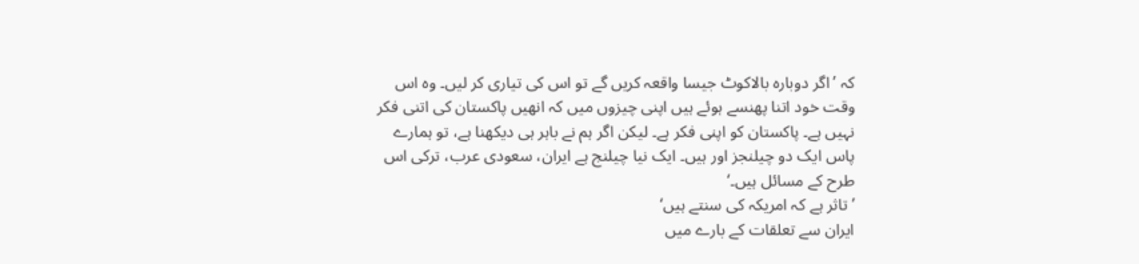کہ ’اگر دوبارہ بالاکوٹ جیسا واقعہ کریں گے تو اس کی تیاری کر لیں۔ وہ اس وقت خود اتنا پھنسے ہوئے ہیں اپنی چیزوں میں کہ انھیں پاکستان کی اتنی فکر نہیں ہے۔ پاکستان کو اپنی فکر ہے۔ لیکن اگر ہم نے باہر ہی دیکھنا ہے، تو ہمارے پاس ایک دو چیلنجز اور ہیں۔ ایک نیا چیلنج ہے ایران، سعودی عرب، ترکی اس طرح کے مسائل ہیں۔‘
’تاثر ہے کہ امریکہ کی سنتے ہیں‘
ایران سے تعلقات کے بارے میں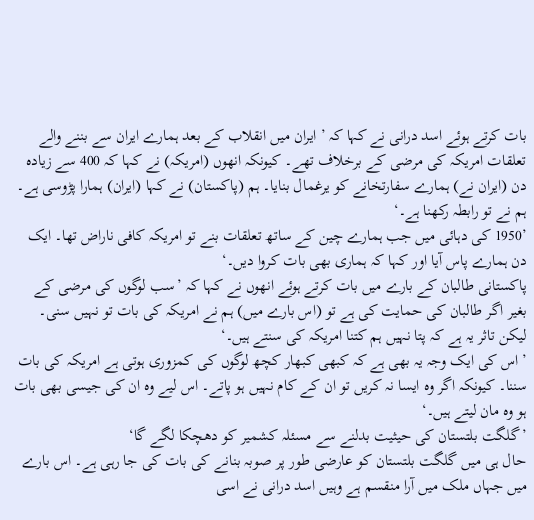بات کرتے ہوئے اسد درانی نے کہا کہ ’ایران میں انقلاب کے بعد ہمارے ایران سے بننے والے تعلقات امریکہ کی مرضی کے برخلاف تھے۔ کیونکہ انھوں (امریکہ) نے کہا کہ 400 سے زیادہ دن (ایران نے) ہمارے سفارتخانے کو یرغمال بنایا۔ ہم (پاکستان) نے کہا (ایران) ہمارا پڑوسی ہے۔ ہم نے تو رابطہ رکھنا ہے۔‘
’1950 کی دہائی میں جب ہمارے چین کے ساتھ تعلقات بنے تو امریکہ کافی ناراض تھا۔ ایک دن ہمارے پاس آیا اور کہا کہ ہماری بھی بات کروا دیں۔‘
پاکستانی طالبان کے بارے میں بات کرتے ہوئے انھوں نے کہا کہ ’سب لوگوں کی مرضی کے بغیر اگر طالبان کی حمایت کی ہے تو (اس بارے میں) ہم نے امریکہ کی بات تو نہیں سنی۔ لیکن تاثر یہ ہے کہ پتا نہیں ہم کتنا امریکہ کی سنتے ہیں۔‘
’اس کی ایک وجہ یہ بھی ہے کہ کبھی کبھار کچھ لوگوں کی کمزوری ہوتی ہے امریکہ کی بات سننا۔ کیونکہ اگر وہ ایسا نہ کریں تو ان کے کام نہیں ہو پاتے۔ اس لیے وہ ان کی جیسی بھی بات ہو وہ مان لیتے ہیں۔‘
’گلگت بلتستان کی حیثیت بدلنے سے مسئلہ کشمیر کو دھچکا لگے گا‘
حال ہی میں گلگت بلتستان کو عارضی طور پر صوبہ بنانے کی بات کی جا رہی ہے۔ اس بارے میں جہاں ملک میں آرا منقسم ہے وہیں اسد درانی نے اسی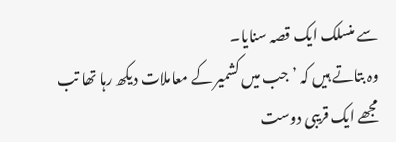سے منسلک ایک قصہ سنایا۔
وہ بتاتے ہیں کہ ’جب میں کشمیر کے معاملات دیکھ رہا تھا تب مجھے ایک قریبی دوست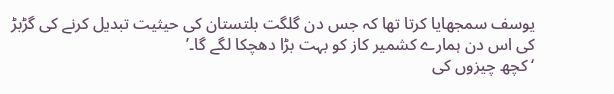یوسف سمجھایا کرتا تھا کہ جس دن گلگت بلتستان کی حیثیت تبدیل کرنے کی گڑبڑ کی اس دن ہمارے کشمیر کاز کو بہت بڑا دھچکا لگے گا۔’
‘کچھ چیزوں کی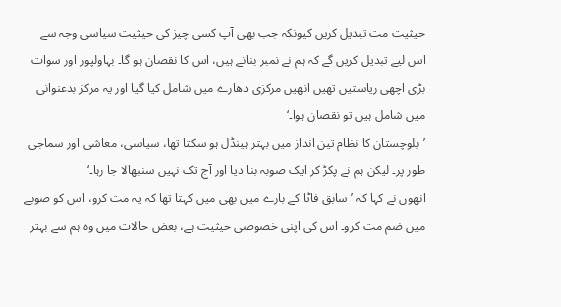حیثیت مت تبدیل کریں کیونکہ جب بھی آپ کسی چیز کی حیثیت سیاسی وجہ سے اس لیے تبدیل کریں گے کہ ہم نے نمبر بنانے ہیں، اس کا نقصان ہو گا۔ بہاولپور اور سوات بڑی اچھی ریاستیں تھیں انھیں مرکزی دھارے میں شامل کیا گیا اور یہ مرکز بدعنوانی میں شامل ہیں تو نقصان ہوا۔‘
’بلوچستان کا نظام تین انداز میں بہتر ہینڈل ہو سکتا تھا، سیاسی، معاشی اور سماجی طور پر۔ لیکن ہم نے پکڑ کر ایک صوبہ بنا دیا اور آج تک نہیں سنبھالا جا رہا۔‘
انھوں نے کہا کہ ’سابق فاٹا کے بارے میں بھی میں کہتا تھا کہ یہ مت کرو، اس کو صوبے میں ضم مت کرو۔ اس کی اپنی خصوصی حیثیت ہے، بعض حالات میں وہ ہم سے بہتر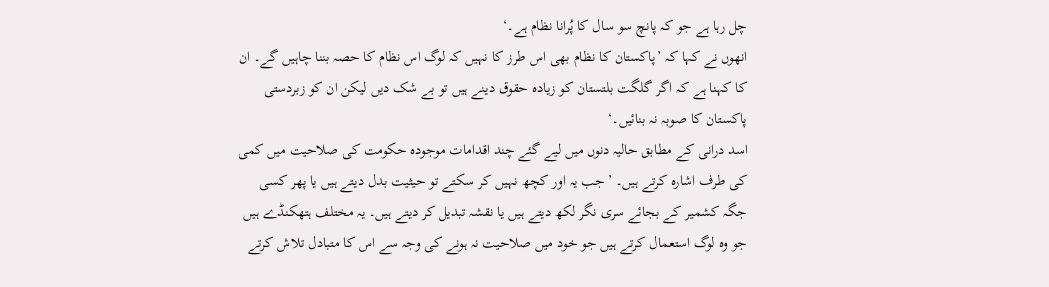چل رہا ہے جو کہ پانچ سو سال کا پُرانا نظام ہے۔‘
انھوں نے کہا کہ ’پاکستان کا نظام بھی اس طرز کا نہیں کہ لوگ اس نظام کا حصہ بننا چاہیں گے۔ ان کا کہنا ہے کہ اگر گلگت بلتستان کو زیادہ حقوق دینے ہیں تو بے شک دیں لیکن ان کو زبردستی پاکستان کا صوبہ نہ بنائیں۔‘
اسد درانی کے مطابق حالیہ دنوں میں لیے گئے چند اقدامات موجودہ حکومت کی صلاحیت میں کمی کی طرف اشارہ کرتے ہیں۔ ’جب یہ اور کچھ نہیں کر سکتے تو حیثیت بدل دیتے ہیں یا پھر کسی جگہ کشمیر کے بجائے سری نگر لکھ دیتے ہیں یا نقشہ تبدیل کر دیتے ہیں۔ یہ مختلف ہتھکنڈے ہیں جو وہ لوگ استعمال کرتے ہیں جو خود میں صلاحیت نہ ہونے کی وجہ سے اس کا متبادل تلاش کرتے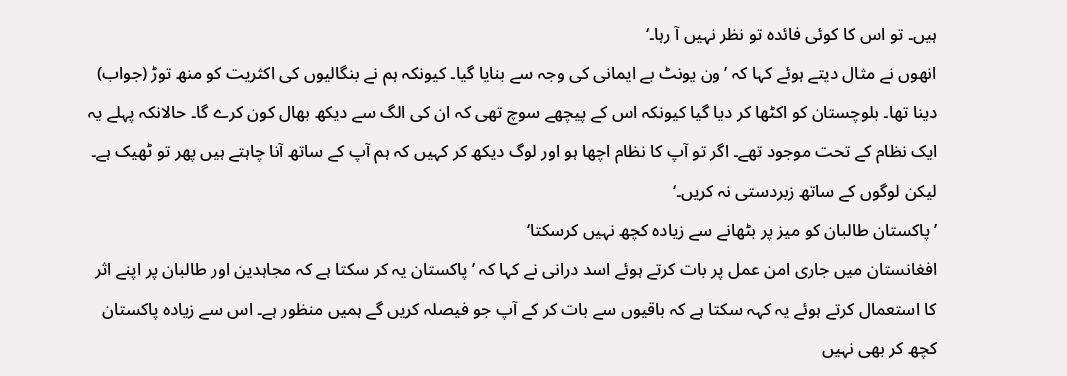ہیں۔ تو اس کا کوئی فائدہ تو نظر نہیں آ رہا۔‘
انھوں نے مثال دیتے ہوئے کہا کہ ’ون یونٹ بے ایمانی کی وجہ سے بنایا گیا۔ کیونکہ ہم نے بنگالیوں کی اکثریت کو منھ توڑ (جواب) دینا تھا۔ بلوچستان کو اکٹھا کر دیا گیا کیونکہ اس کے پیچھے سوچ تھی کہ ان کی الگ سے دیکھ بھال کون کرے گا۔ حالانکہ پہلے یہ ایک نظام کے تحت موجود تھے۔ اگر تو آپ کا نظام اچھا ہو اور لوگ دیکھ کر کہیں کہ ہم آپ کے ساتھ آنا چاہتے ہیں پھر تو ٹھیک ہے۔ لیکن لوگوں کے ساتھ زبردستی نہ کریں۔‘
’پاکستان طالبان کو میز پر بٹھانے سے زیادہ کچھ نہیں کرسکتا‘
افغانستان میں جاری امن عمل پر بات کرتے ہوئے اسد درانی نے کہا کہ ’پاکستان یہ کر سکتا ہے کہ مجاہدین اور طالبان پر اپنے اثر کا استعمال کرتے ہوئے یہ کہہ سکتا ہے کہ باقیوں سے بات کر کے آپ جو فیصلہ کریں گے ہمیں منظور ہے۔ اس سے زیادہ پاکستان کچھ کر بھی نہیں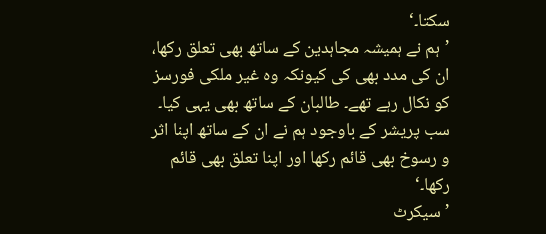سکتا۔‘
’ہم نے ہمیشہ مجاہدین کے ساتھ بھی تعلق رکھا، ان کی مدد بھی کی کیونکہ وہ غیر ملکی فورسز کو نکال رہے تھے۔ طالبان کے ساتھ بھی یہی کیا۔ سب پریشر کے باوجود ہم نے ان کے ساتھ اپنا اثر و رسوخ بھی قائم رکھا اور اپنا تعلق بھی قائم رکھا۔‘
’سیکرٹ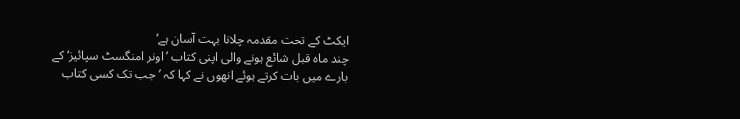ایکٹ کے تحت مقدمہ چلانا بہت آسان ہے‘
چند ماہ قبل شائع ہونے والی اپنی کتاب ’اونر امنگسٹ سپائیز‘ کے بارے میں بات کرتے ہوئے انھوں نے کہا کہ ’جب تک کسی کتاب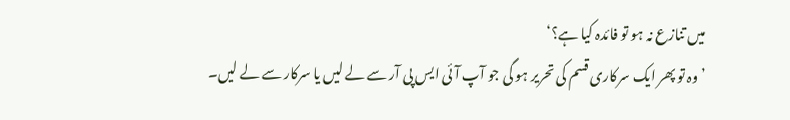میں تنازع نہ ہو تو فائدہ کیا ہے؟‘
’وہ تو پھر ایک سرکاری قسم کی تحریر ہو گی جو آپ آئی ایس پی آر سے لے لیں یا سرکار سے لے لیں۔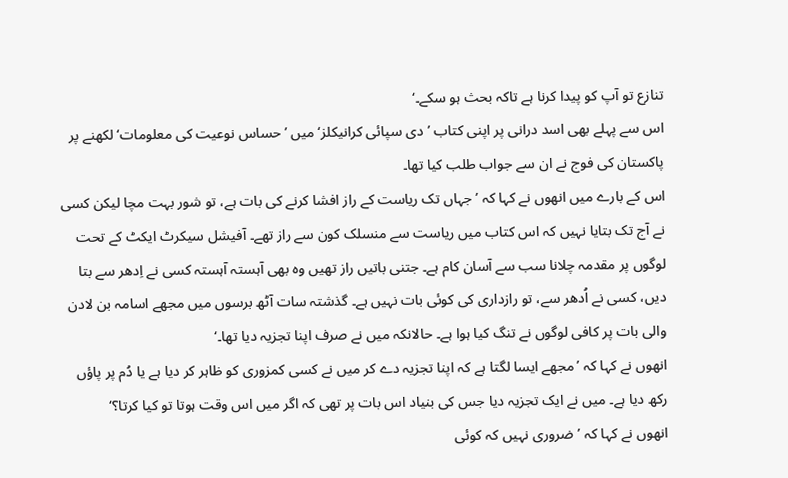تنازع تو آپ کو پیدا کرنا ہے تاکہ بحث ہو سکے۔‘
اس سے پہلے بھی اسد درانی پر اپنی کتاب ’دی سپائی کرانیکلز‘ میں ’حساس نوعیت کی معلومات‘ لکھنے پر پاکستان کی فوج نے ان سے جواب طلب کیا تھا۔
اس کے بارے میں انھوں نے کہا کہ ’جہاں تک ریاست کے راز افشا کرنے کی بات ہے، تو شور بہت مچا لیکن کسی نے آج تک بتایا نہیں کہ اس کتاب میں ریاست سے منسلک کون سے راز تھے۔ آفیشل سیکرٹ ایکٹ کے تحت لوگوں پر مقدمہ چلانا سب سے آسان کام ہے۔ جتنی باتیں راز تھیں وہ بھی آہستہ آہستہ کسی نے اِدھر سے بتا دیں، کسی نے اُدھر سے، تو رازداری کی کوئی بات نہیں ہے۔ گذشتہ سات آٹھ برسوں میں مجھے اسامہ بن لادن والی بات پر کافی لوگوں نے تنگ کیا ہوا ہے۔ حالانکہ میں نے صرف اپنا تجزیہ دیا تھا۔‘
انھوں نے کہا کہ ’مجھے ایسا لگتا ہے کہ اپنا تجزیہ دے کر میں نے کسی کمزوری کو ظاہر کر دیا ہے یا دُم پر پاؤں رکھ دیا ہے۔ میں نے ایک تجزیہ دیا جس کی بنیاد اس بات پر تھی کہ اگر میں اس وقت ہوتا تو کیا کرتا؟‘
انھوں نے کہا کہ ’ضروری نہیں کہ کوئی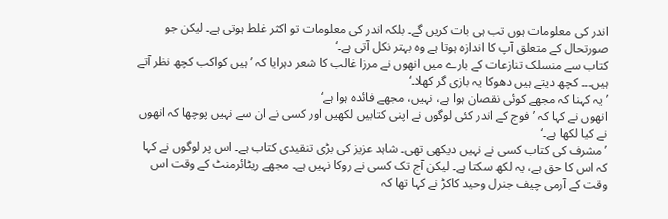اندر کی معلومات ہوں تب ہی بات کریں گے۔ بلکہ اندر کی معلومات تو اکثر غلط ہوتی ہے۔ لیکن جو صورتحال کے متعلق آپ کا اندازہ ہوتا ہے وہ بہتر نکل آتی ہے۔‘
کتاب سے منسلک تنازعات کے بارے میں انھوں نے مرزا غالب کا شعر دہرایا کہ ’ہیں کواکب کچھ نظر آتے ہیں۔۔۔ کچھ دیتے ہیں دھوکا یہ بازی گر کھلا۔‘
’یہ کہنا کہ مجھے کوئی نقصان ہوا ہے، نہیں، مجھے فائدہ ہوا ہے‘
انھوں نے کہا کہ ’فوج کے اندر کئی لوگوں نے اپنی کتابیں لکھیں اور کسی نے ان سے نہیں پوچھا کہ انھوں نے کیا لکھا ہے۔‘
’مشرف کی کتاب کسی نے نہیں دیکھی تھی۔ شاہد عزیز کی بڑی تنقیدی کتاب ہے۔ اس پر لوگوں نے کہا کہ اس کا حق ہے، یہ لکھ سکتا ہے۔ لیکن آج تک کسی نے روکا نہیں ہے۔ مجھے ریٹائرمنٹ کے وقت اس وقت کے آرمی چیف جنرل وحید کاکڑ نے کہا تھا کہ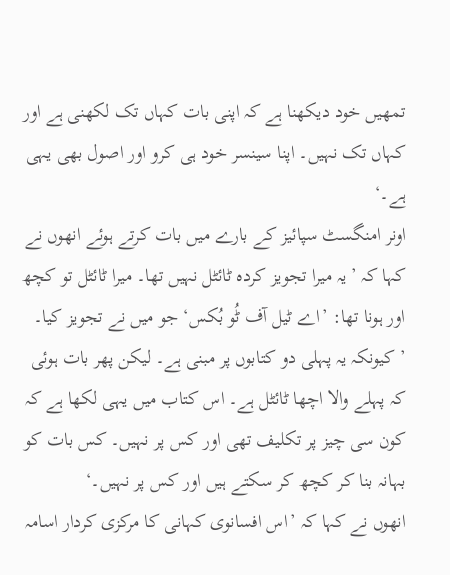تمھیں خود دیکھنا ہے کہ اپنی بات کہاں تک لکھنی ہے اور کہاں تک نہیں۔ اپنا سینسر خود ہی کرو اور اصول بھی یہی ہے۔‘
اونر امنگسٹ سپائیز کے بارے میں بات کرتے ہوئے انھوں نے کہا کہ ’یہ میرا تجویز کردہ ٹائٹل نہیں تھا۔ میرا ٹائٹل تو کچھ اور ہونا تھا: ’اے ٹیل آف ٹُو بُکس‘ جو میں نے تجویز کیا۔
’کیونکہ یہ پہلی دو کتابوں پر مبنی ہے۔ لیکن پھر بات ہوئی کہ پہلے والا اچھا ٹائٹل ہے۔ اس کتاب میں یہی لکھا ہے کہ کون سی چیز پر تکلیف تھی اور کس پر نہیں۔ کس بات کو بہانہ بنا کر کچھ کر سکتے ہیں اور کس پر نہیں۔‘
انھوں نے کہا کہ ’اس افسانوی کہانی کا مرکزی کردار اسامہ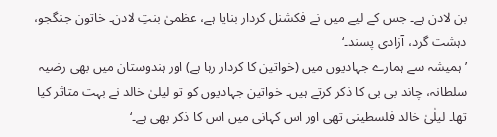بن لادن ہے۔ جس کے لیے میں نے فکشنل کردار بنایا ہے، عظمیٰ بنتِ لادن۔ خاتون جنگجو، دہشت گرد، آزادی پسند۔‘
’ہمیشہ سے ہمارے جہادیوں میں (خواتین کا کردار رہا ہے) اور ہندوستان میں بھی رضیہ سلطانہ، چاند بی بی کا ذکر کرتے ہیں۔ خواتین جہادیوں کو تو لیلیٰ خالد نے بہت متاثر کیا تھا۔ لیلٰیٰ خالد فلسطینی تھی اور اس کہانی میں اس کا ذکر بھی ہے۔‘